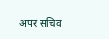अपर सचिव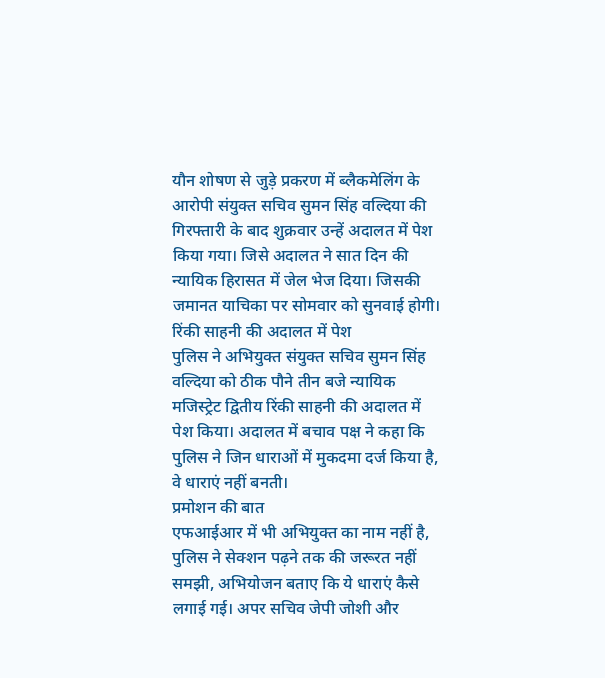यौन शोषण से जुड़े प्रकरण में ब्लैकमेलिंग के आरोपी संयुक्त सचिव सुमन सिंह वल्दिया की गिरफ्तारी के बाद शुक्रवार उन्हें अदालत में पेश किया गया। जिसे अदालत ने सात दिन की न्यायिक हिरासत में जेल भेज दिया। जिसकी जमानत याचिका पर सोमवार को सुनवाई होगी।
रिंकी साहनी की अदालत में पेश
पुलिस ने अभियुक्त संयुक्त सचिव सुमन सिंह वल्दिया को ठीक पौने तीन बजे न्यायिक मजिस्ट्रेट द्वितीय रिंकी साहनी की अदालत में पेश किया। अदालत में बचाव पक्ष ने कहा कि पुलिस ने जिन धाराओं में मुकदमा दर्ज किया है, वे धाराएं नहीं बनती।
प्रमोशन की बात
एफआईआर में भी अभियुक्त का नाम नहीं है, पुलिस ने सेक्शन पढ़ने तक की जरूरत नहीं समझी, अभियोजन बताए कि ये धाराएं कैसे लगाई गई। अपर सचिव जेपी जोशी और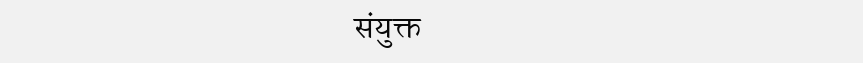संयुक्त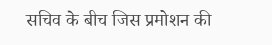सचिव के बीच जिस प्रमोशन की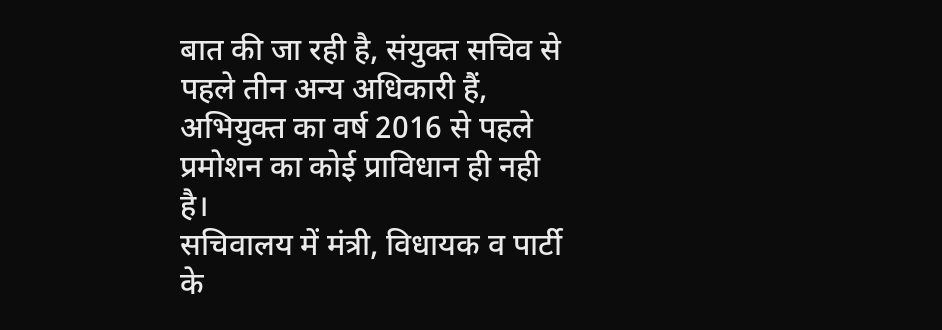बात की जा रही है, संयुक्त सचिव से पहले तीन अन्य अधिकारी हैं, अभियुक्त का वर्ष 2016 से पहले प्रमोशन का कोई प्राविधान ही नही है।
सचिवालय में मंत्री, विधायक व पार्टी के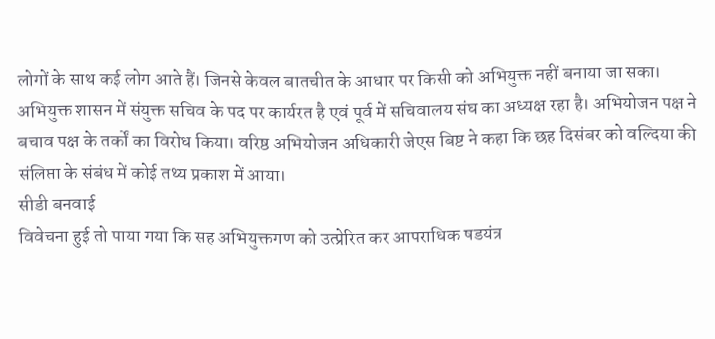लोगों के साथ कई लोग आते हैं। जिनसे केवल बातचीत के आधार पर किसी को अभियुक्त नहीं बनाया जा सका।
अभियुक्त शासन में संयुक्त सचिव के पद पर कार्यरत है एवं पूर्व में सचिवालय संघ का अध्यक्ष रहा है। अभियोजन पक्ष ने बचाव पक्ष के तर्कों का विरोध किया। वरिष्ठ अभियोजन अधिकारी जेएस बिष्ट ने कहा कि छह दिसंबर को वल्दिया की संलिप्ता के संबंध में कोई तथ्य प्रकाश में आया।
सीडी बनवाई
विवेचना हुई तो पाया गया कि सह अभियुक्तगण को उत्प्रेरित कर आपराधिक षडयंत्र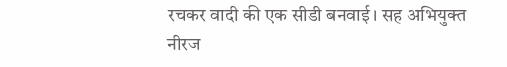रचकर वादी की एक सीडी बनवाई। सह अभियुक्त नीरज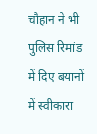चौहान ने भी पुलिस रिमांड में दिए बयानों में स्वीकारा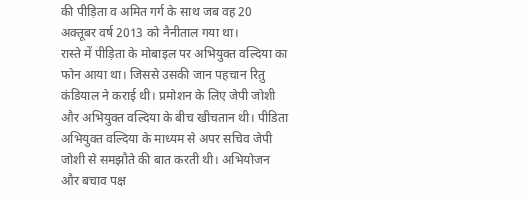की पीड़िता व अमित गर्ग के साथ जब वह 20 अक्तूबर वर्ष 2013 को नैनीताल गया था।
रास्ते में पीड़िता के मोबाइल पर अभियुक्त वल्दिया का फोन आया था। जिससे उसकी जान पहचान रितु कंडियाल ने कराई थी। प्रमोशन के लिए जेपी जोशी और अभियुक्त वल्दिया के बीच खीचतान थी। पीडिता अभियुक्त वल्दिया के माध्यम से अपर सचिव जेपी जोशी से समझौते की बात करती थी। अभियोजन और बचाव पक्ष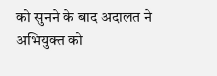को सुनने के बाद अदालत ने अभियुक्त को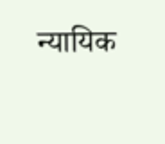न्यायिक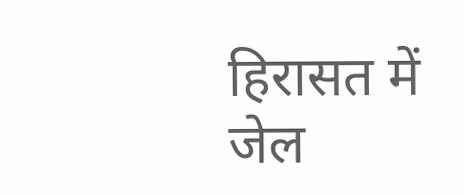हिरासत में जेल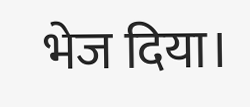भेज दिया।